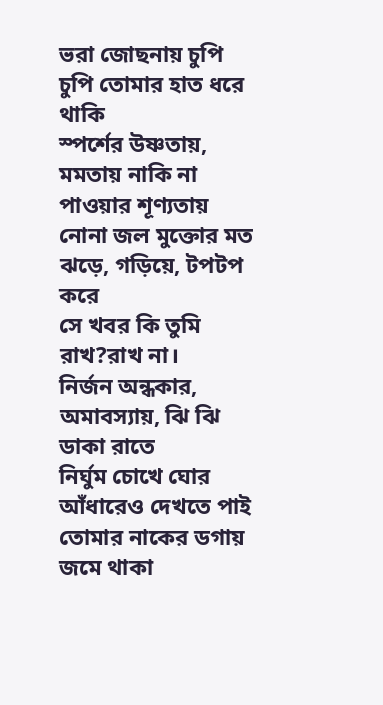ভরা জোছনায় চুপি চুপি তোমার হাত ধরে থাকি
স্পর্শের উষ্ণতায়, মমতায় নাকি না পাওয়ার শূণ্যতায়
নোনা জল মুক্তোর মত ঝড়ে, গড়িয়ে, টপটপ করে
সে খবর কি তুমি রাখ?রাখ না।
নির্জন অন্ধকার, অমাবস্যায়, ঝি ঝি ডাকা রাতে
নির্ঘুম চোখে ঘোর আঁধারেও দেখতে পাই
তোমার নাকের ডগায় জমে থাকা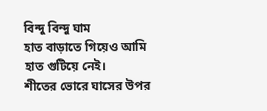বিন্দু বিন্দু ঘাম
হাত বাড়াতে গিয়েও আমি হাত গুটিয়ে নেই।
শীতের ভোরে ঘাসের উপর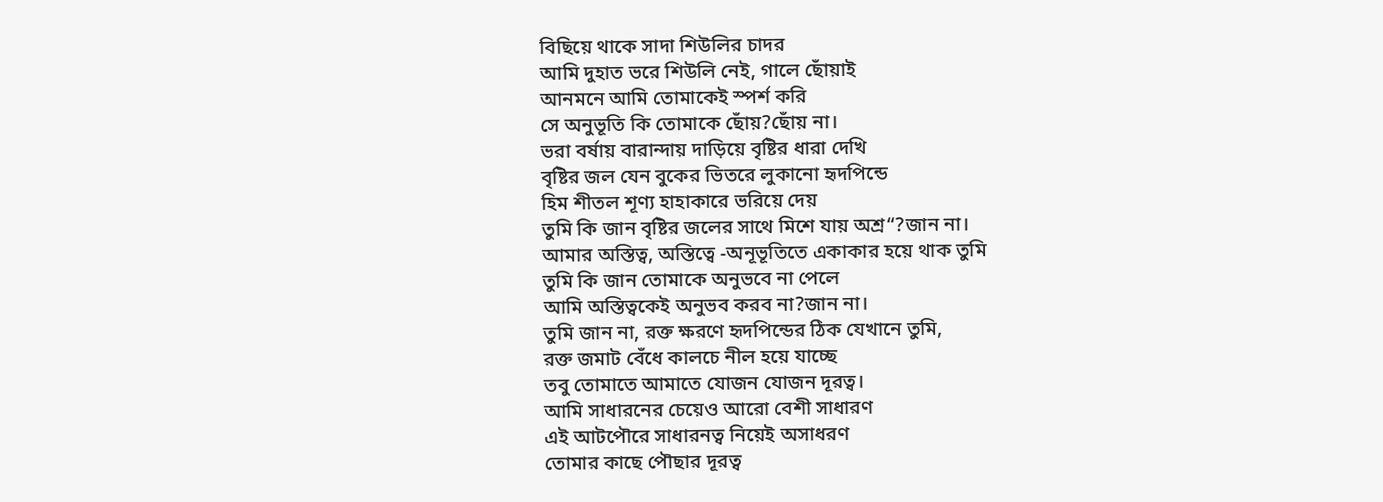বিছিয়ে থাকে সাদা শিউলির চাদর
আমি দুহাত ভরে শিউলি নেই, গালে ছোঁয়াই
আনমনে আমি তোমাকেই স্পর্শ করি
সে অনুভূতি কি তোমাকে ছোঁয়?ছোঁয় না।
ভরা বর্ষায় বারান্দায় দাড়িয়ে বৃষ্টির ধারা দেখি
বৃষ্টির জল যেন বুকের ভিতরে লুকানো হৃদপিন্ডে
হিম শীতল শূণ্য হাহাকারে ভরিয়ে দেয়
তুমি কি জান বৃষ্টির জলের সাথে মিশে যায় অশ্র“?জান না।
আমার অস্তিত্ব, অস্তিত্বে -অনূভূতিতে একাকার হয়ে থাক তুমি
তুমি কি জান তোমাকে অনুভবে না পেলে
আমি অস্তিত্বকেই অনুভব করব না?জান না।
তুমি জান না, রক্ত ক্ষরণে হৃদপিন্ডের ঠিক যেখানে তুমি,
রক্ত জমাট বেঁধে কালচে নীল হয়ে যাচ্ছে
তবু তোমাতে আমাতে যোজন যোজন দূরত্ব।
আমি সাধারনের চেয়েও আরো বেশী সাধারণ
এই আটপৌরে সাধারনত্ব নিয়েই অসাধরণ
তোমার কাছে পৌছার দূরত্ব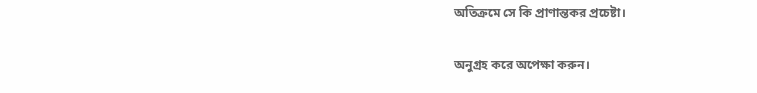অতিক্রমে সে কি প্রাণান্তকর প্রচেষ্টা।

অনুগ্রহ করে অপেক্ষা করুন।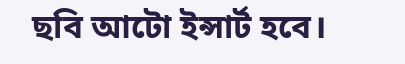ছবি আটো ইন্সার্ট হবে।